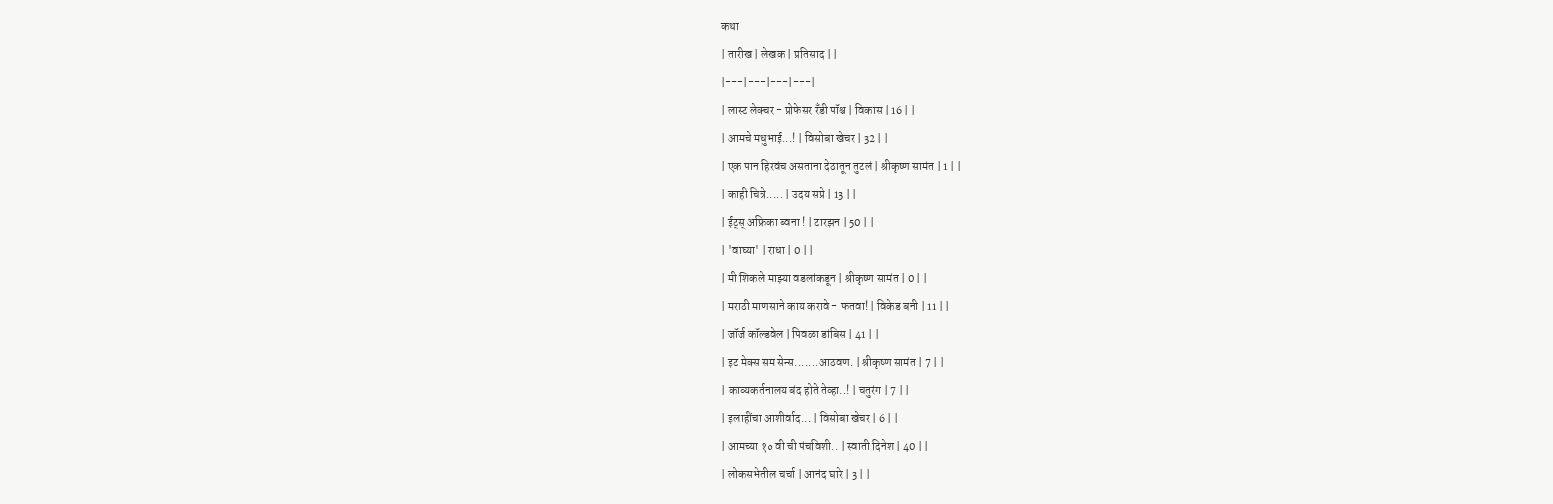कथा
| तारीख | लेखक | प्रतिसाद | |
|---|---|---|---|
| लास्ट लेक्चर - प्रोफेसर रँडी पॉश्च | विकास | 16 | |
| आमचे मधुभाई...! | विसोबा खेचर | 32 | |
| एक पान हिरवंच असताना देठातून तुटलं | श्रीकृष्ण सामंत | 1 | |
| काही चित्रे..... | उदय सप्रे | 13 | |
| ईट्स् अफ्रिका ब्वना ! | टारझन | 50 | |
| 'वाघ्या' | राधा | 0 | |
| मी शिकले माझ्या वडलांकडून | श्रीकृष्ण सामंत | 0 | |
| मराठी माणसाने काय करावे - फतवा! | विकेड बनी | 11 | |
| जॉर्ज कॉल्डवेल | पिवळा डांबिस | 41 | |
| इट मेक्स सम सेन्स.......आठवण. | श्रीकृष्ण सामंत | 7 | |
| काव्यकर्तनालय बंद होते तेव्हा..! | चतुरंग | 7 | |
| इलाहींचा आशीर्वाद... | विसोबा खेचर | 6 | |
| आमच्या १० वी ची पंचविशी.. | स्वाती दिनेश | 40 | |
| लोकसभेतील चर्चा | आनंद घारे | 3 | |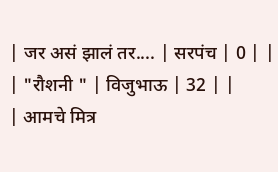| जर असं झालं तर.... | सरपंच | 0 | |
| "रौशनी " | विजुभाऊ | 32 | |
| आमचे मित्र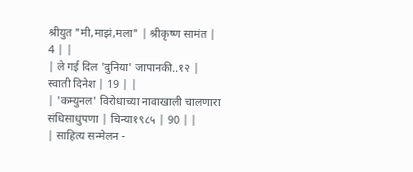श्रीयुत "मी,माझं,मला" | श्रीकृष्ण सामंत | 4 | |
| ले गई दिल 'दुनिया' जापानकी..१२ | स्वाती दिनेश | 19 | |
| 'कम्युनल' विरोधाच्या नावाखाली चालणारा संधिसाधुपणा | चिन्या१९८५ | 90 | |
| साहित्य सन्मेलन -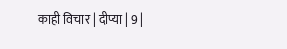काही विचार | दीप्या | 9 |